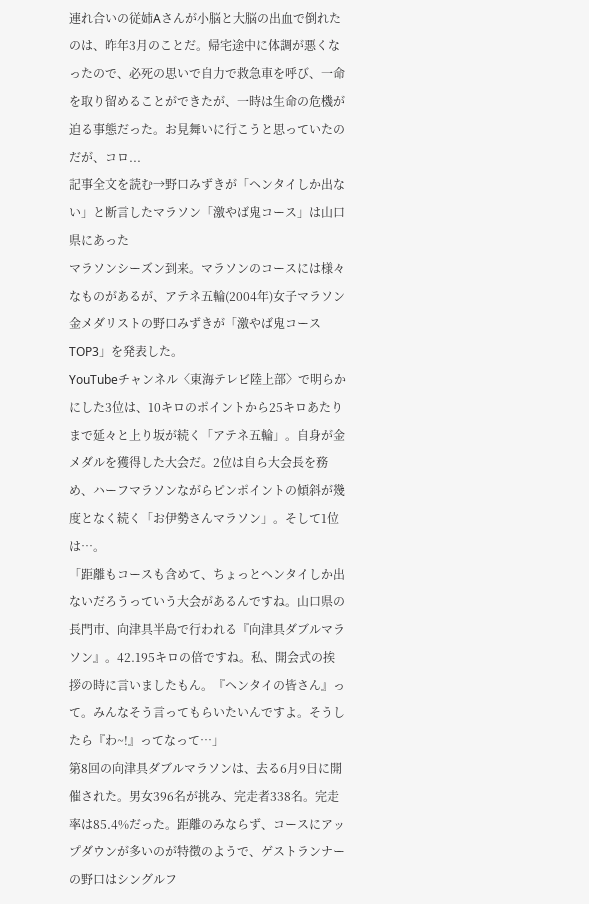連れ合いの従姉Aさんが小脳と大脳の出血で倒れたのは、昨年3月のことだ。帰宅途中に体調が悪くなったので、必死の思いで自力で救急車を呼び、一命を取り留めることができたが、一時は生命の危機が迫る事態だった。お見舞いに行こうと思っていたのだが、コロ...
記事全文を読む→野口みずきが「ヘンタイしか出ない」と断言したマラソン「激やば鬼コース」は山口県にあった
マラソンシーズン到来。マラソンのコースには様々なものがあるが、アテネ五輪(2004年)女子マラソン金メダリストの野口みずきが「激やば鬼コースTOP3」を発表した。
YouTubeチャンネル〈東海テレビ陸上部〉で明らかにした3位は、10キロのポイントから25キロあたりまで延々と上り坂が続く「アテネ五輪」。自身が金メダルを獲得した大会だ。2位は自ら大会長を務め、ハーフマラソンながらピンポイントの傾斜が幾度となく続く「お伊勢さんマラソン」。そして1位は…。
「距離もコースも含めて、ちょっとヘンタイしか出ないだろうっていう大会があるんですね。山口県の長門市、向津具半島で行われる『向津具ダブルマラソン』。42.195キロの倍ですね。私、開会式の挨拶の時に言いましたもん。『ヘンタイの皆さん』って。みんなそう言ってもらいたいんですよ。そうしたら『わ~!』ってなって…」
第8回の向津具ダブルマラソンは、去る6月9日に開催された。男女396名が挑み、完走者338名。完走率は85.4%だった。距離のみならず、コースにアップダウンが多いのが特徴のようで、ゲストランナーの野口はシングルフ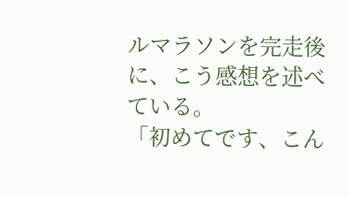ルマラソンを完走後に、こう感想を述べている。
「初めてです、こん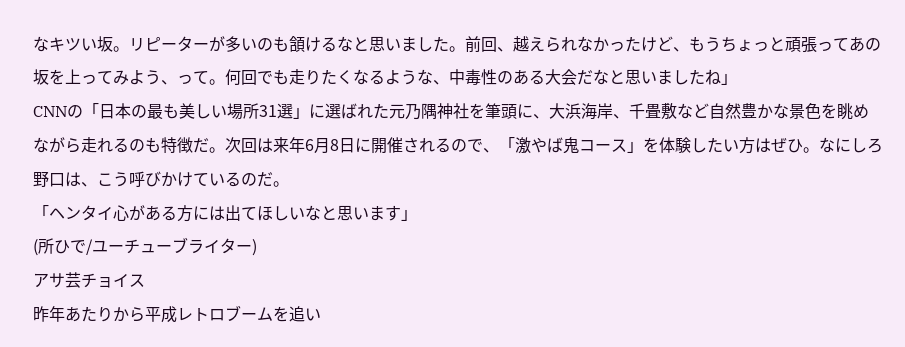なキツい坂。リピーターが多いのも頷けるなと思いました。前回、越えられなかったけど、もうちょっと頑張ってあの坂を上ってみよう、って。何回でも走りたくなるような、中毒性のある大会だなと思いましたね」
CNNの「日本の最も美しい場所31選」に選ばれた元乃隅神社を筆頭に、大浜海岸、千畳敷など自然豊かな景色を眺めながら走れるのも特徴だ。次回は来年6月8日に開催されるので、「激やば鬼コース」を体験したい方はぜひ。なにしろ野口は、こう呼びかけているのだ。
「ヘンタイ心がある方には出てほしいなと思います」
(所ひで/ユーチューブライター)
アサ芸チョイス
昨年あたりから平成レトロブームを追い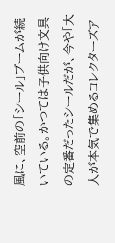風に、空前の「シール」ブームが続いている。かつては子供向け文具の定番だったシールだが、今や「大人が本気で集めるコレクターズア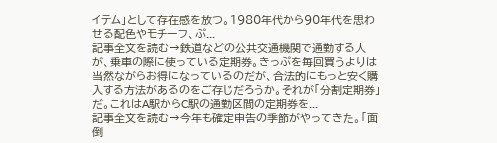イテム」として存在感を放つ。1980年代から90年代を思わせる配色やモチーフ、ぷ...
記事全文を読む→鉄道などの公共交通機関で通勤する人が、乗車の際に使っている定期券。きっぷを毎回買うよりは当然ながらお得になっているのだが、合法的にもっと安く購入する方法があるのをご存じだろうか。それが「分割定期券」だ。これはA駅からC駅の通勤区間の定期券を...
記事全文を読む→今年も確定申告の季節がやってきた。「面倒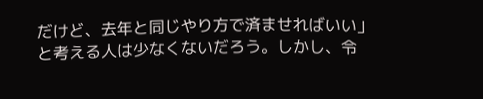だけど、去年と同じやり方で済ませればいい」と考える人は少なくないだろう。しかし、令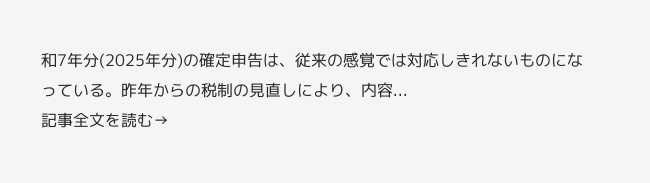和7年分(2025年分)の確定申告は、従来の感覚では対応しきれないものになっている。昨年からの税制の見直しにより、内容...
記事全文を読む→